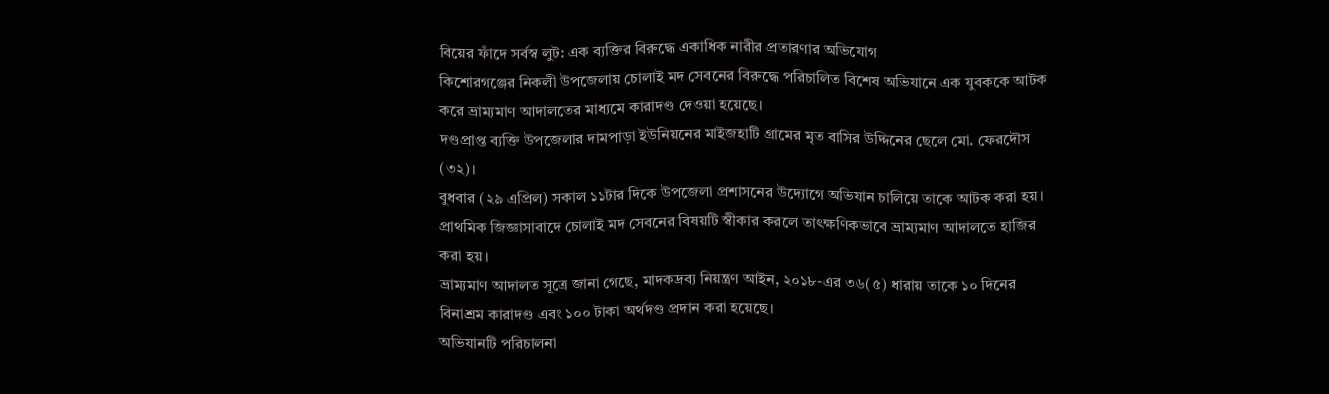বিয়ের ফাঁদে সর্বস্ব লুট: এক ব্যক্তির বিরুদ্ধে একাধিক নারীর প্রতারণার অভিযোগ
কিশোরগঞ্জের নিকলী উপজেলায় চোলাই মদ সেবনের বিরুদ্ধে পরিচালিত বিশেষ অভিযানে এক যুবককে আটক করে ভ্রাম্যমাণ আদালতের মাধ্যমে কারাদণ্ড দেওয়া হয়েছে।
দণ্ডপ্রাপ্ত ব্যক্তি উপজেলার দামপাড়া ইউনিয়নের মাইজহাটি গ্রামের মৃত বাসির উদ্দিনের ছেলে মো. ফেরদৌস (৩২)।
বুধবার (২৯ এপ্রিল) সকাল ১১টার দিকে উপজেলা প্রশাসনের উদ্যোগে অভিযান চালিয়ে তাকে আটক করা হয়। প্রাথমিক জিজ্ঞাসাবাদে চোলাই মদ সেবনের বিষয়টি স্বীকার করলে তাৎক্ষণিকভাবে ভ্রাম্যমাণ আদালতে হাজির করা হয়।
ভ্রাম্যমাণ আদালত সূত্রে জানা গেছে, মাদকদ্রব্য নিয়ন্ত্রণ আইন, ২০১৮-এর ৩৬(৫) ধারায় তাকে ১০ দিনের বিনাশ্রম কারাদণ্ড এবং ১০০ টাকা অর্থদণ্ড প্রদান করা হয়েছে।
অভিযানটি পরিচালনা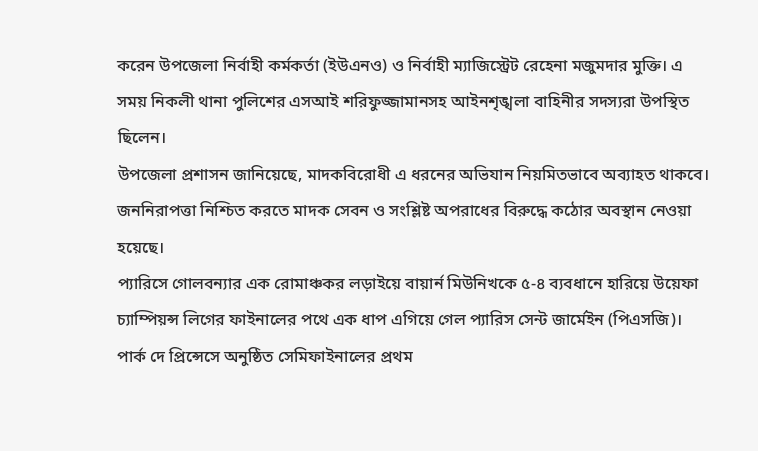করেন উপজেলা নির্বাহী কর্মকর্তা (ইউএনও) ও নির্বাহী ম্যাজিস্ট্রেট রেহেনা মজুমদার মুক্তি। এ সময় নিকলী থানা পুলিশের এসআই শরিফুজ্জামানসহ আইনশৃঙ্খলা বাহিনীর সদস্যরা উপস্থিত ছিলেন।
উপজেলা প্রশাসন জানিয়েছে, মাদকবিরোধী এ ধরনের অভিযান নিয়মিতভাবে অব্যাহত থাকবে। জননিরাপত্তা নিশ্চিত করতে মাদক সেবন ও সংশ্লিষ্ট অপরাধের বিরুদ্ধে কঠোর অবস্থান নেওয়া হয়েছে।
প্যারিসে গোলবন্যার এক রোমাঞ্চকর লড়াইয়ে বায়ার্ন মিউনিখকে ৫-৪ ব্যবধানে হারিয়ে উয়েফা চ্যাম্পিয়ন্স লিগের ফাইনালের পথে এক ধাপ এগিয়ে গেল প্যারিস সেন্ট জার্মেইন (পিএসজি)। পার্ক দে প্রিন্সেসে অনুষ্ঠিত সেমিফাইনালের প্রথম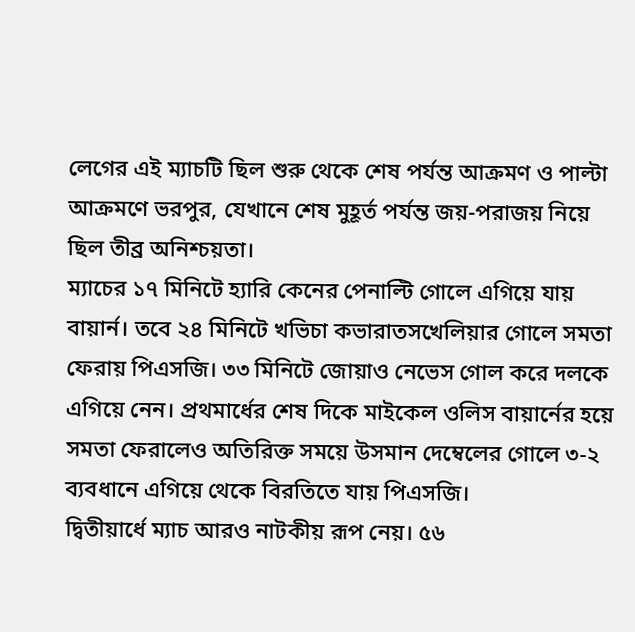লেগের এই ম্যাচটি ছিল শুরু থেকে শেষ পর্যন্ত আক্রমণ ও পাল্টা আক্রমণে ভরপুর, যেখানে শেষ মুহূর্ত পর্যন্ত জয়-পরাজয় নিয়ে ছিল তীব্র অনিশ্চয়তা।
ম্যাচের ১৭ মিনিটে হ্যারি কেনের পেনাল্টি গোলে এগিয়ে যায় বায়ার্ন। তবে ২৪ মিনিটে খভিচা কভারাতসখেলিয়ার গোলে সমতা ফেরায় পিএসজি। ৩৩ মিনিটে জোয়াও নেভেস গোল করে দলকে এগিয়ে নেন। প্রথমার্ধের শেষ দিকে মাইকেল ওলিস বায়ার্নের হয়ে সমতা ফেরালেও অতিরিক্ত সময়ে উসমান দেম্বেলের গোলে ৩-২ ব্যবধানে এগিয়ে থেকে বিরতিতে যায় পিএসজি।
দ্বিতীয়ার্ধে ম্যাচ আরও নাটকীয় রূপ নেয়। ৫৬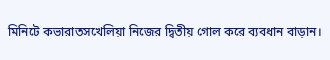মিনিটে কভারাতসখেলিয়া নিজের দ্বিতীয় গোল করে ব্যবধান বাড়ান।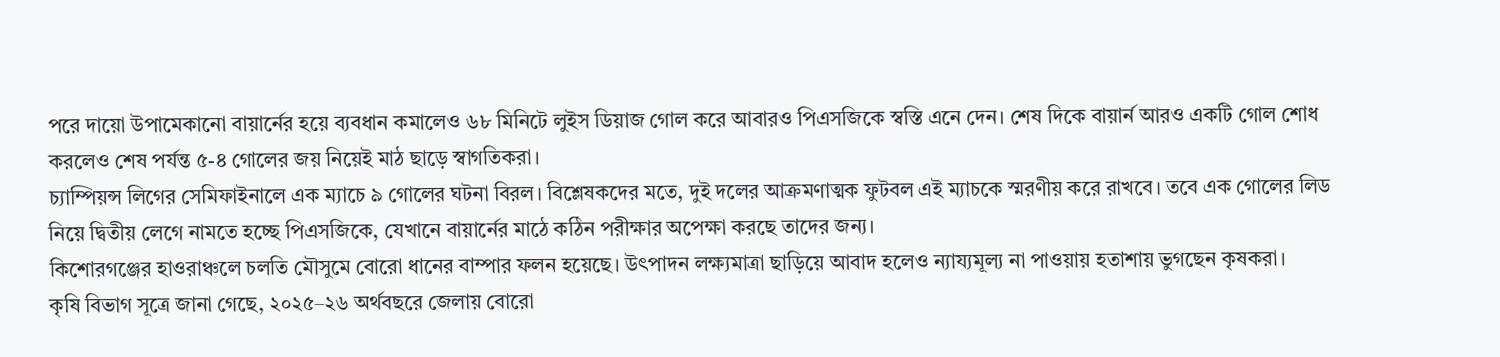পরে দায়ো উপামেকানো বায়ার্নের হয়ে ব্যবধান কমালেও ৬৮ মিনিটে লুইস ডিয়াজ গোল করে আবারও পিএসজিকে স্বস্তি এনে দেন। শেষ দিকে বায়ার্ন আরও একটি গোল শোধ করলেও শেষ পর্যন্ত ৫-৪ গোলের জয় নিয়েই মাঠ ছাড়ে স্বাগতিকরা।
চ্যাম্পিয়ন্স লিগের সেমিফাইনালে এক ম্যাচে ৯ গোলের ঘটনা বিরল। বিশ্লেষকদের মতে, দুই দলের আক্রমণাত্মক ফুটবল এই ম্যাচকে স্মরণীয় করে রাখবে। তবে এক গোলের লিড নিয়ে দ্বিতীয় লেগে নামতে হচ্ছে পিএসজিকে, যেখানে বায়ার্নের মাঠে কঠিন পরীক্ষার অপেক্ষা করছে তাদের জন্য।
কিশোরগঞ্জের হাওরাঞ্চলে চলতি মৌসুমে বোরো ধানের বাম্পার ফলন হয়েছে। উৎপাদন লক্ষ্যমাত্রা ছাড়িয়ে আবাদ হলেও ন্যায্যমূল্য না পাওয়ায় হতাশায় ভুগছেন কৃষকরা।
কৃষি বিভাগ সূত্রে জানা গেছে, ২০২৫–২৬ অর্থবছরে জেলায় বোরো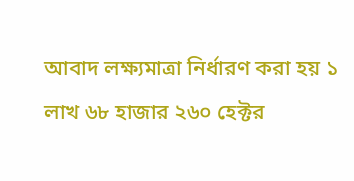আবাদ লক্ষ্যমাত্রা নির্ধারণ করা হয় ১ লাখ ৬৮ হাজার ২৬০ হেক্টর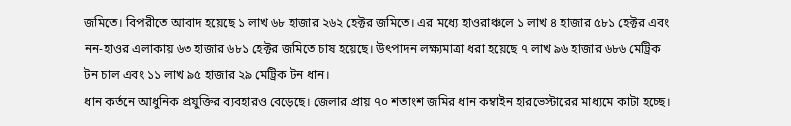জমিতে। বিপরীতে আবাদ হয়েছে ১ লাখ ৬৮ হাজার ২৬২ হেক্টর জমিতে। এর মধ্যে হাওরাঞ্চলে ১ লাখ ৪ হাজার ৫৮১ হেক্টর এবং নন-হাওর এলাকায় ৬৩ হাজার ৬৮১ হেক্টর জমিতে চাষ হয়েছে। উৎপাদন লক্ষ্যমাত্রা ধরা হয়েছে ৭ লাখ ৯৬ হাজার ৬৮৬ মেট্রিক টন চাল এবং ১১ লাখ ৯৫ হাজার ২৯ মেট্রিক টন ধান।
ধান কর্তনে আধুনিক প্রযুক্তির ব্যবহারও বেড়েছে। জেলার প্রায় ৭০ শতাংশ জমির ধান কম্বাইন হারভেস্টারের মাধ্যমে কাটা হচ্ছে।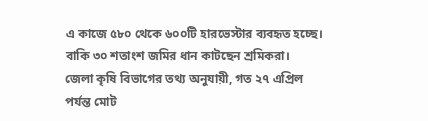এ কাজে ৫৮০ থেকে ৬০০টি হারভেস্টার ব্যবহৃত হচ্ছে। বাকি ৩০ শতাংশ জমির ধান কাটছেন শ্রমিকরা।
জেলা কৃষি বিভাগের তথ্য অনুযায়ী, গত ২৭ এপ্রিল পর্যন্ত মোট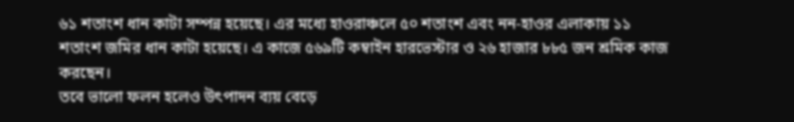৬১ শতাংশ ধান কাটা সম্পন্ন হয়েছে। এর মধ্যে হাওরাঞ্চলে ৫০ শতাংশ এবং নন-হাওর এলাকায় ১১ শতাংশ জমির ধান কাটা হয়েছে। এ কাজে ৫৬৯টি কম্বাইন হারভেস্টার ও ২৬ হাজার ৮৮৫ জন শ্রমিক কাজ করছেন।
তবে ভালো ফলন হলেও উৎপাদন ব্যয় বেড়ে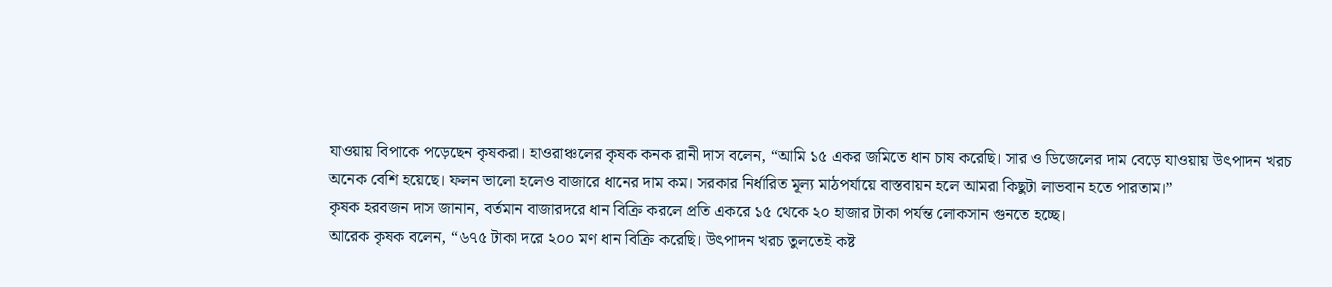যাওয়ায় বিপাকে পড়েছেন কৃষকরা। হাওরাঞ্চলের কৃষক কনক রানী দাস বলেন, “আমি ১৫ একর জমিতে ধান চাষ করেছি। সার ও ডিজেলের দাম বেড়ে যাওয়ায় উৎপাদন খরচ অনেক বেশি হয়েছে। ফলন ভালো হলেও বাজারে ধানের দাম কম। সরকার নির্ধারিত মূল্য মাঠপর্যায়ে বাস্তবায়ন হলে আমরা কিছুটা লাভবান হতে পারতাম।”
কৃষক হরবজন দাস জানান, বর্তমান বাজারদরে ধান বিক্রি করলে প্রতি একরে ১৫ থেকে ২০ হাজার টাকা পর্যন্ত লোকসান গুনতে হচ্ছে।
আরেক কৃষক বলেন, “৬৭৫ টাকা দরে ২০০ মণ ধান বিক্রি করেছি। উৎপাদন খরচ তুলতেই কষ্ট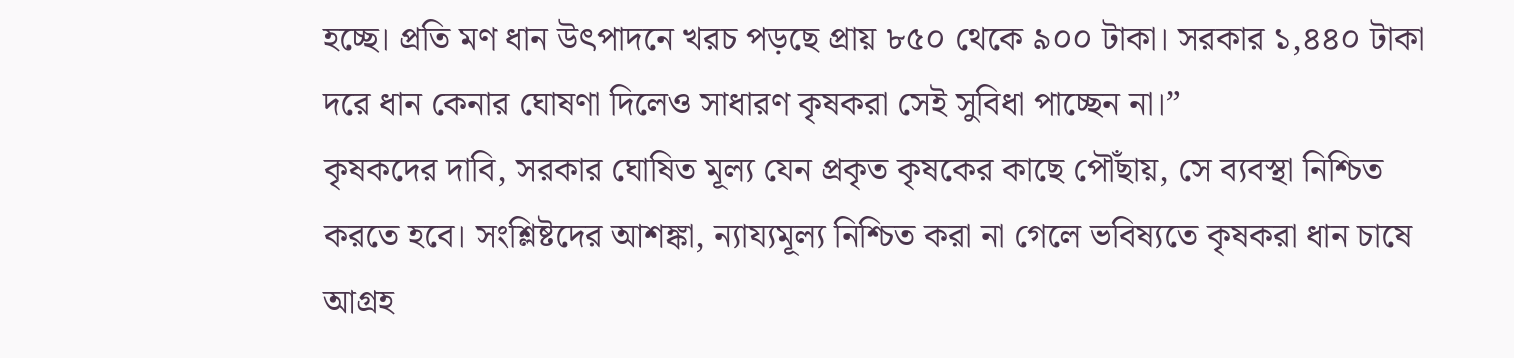হচ্ছে। প্রতি মণ ধান উৎপাদনে খরচ পড়ছে প্রায় ৮৫০ থেকে ৯০০ টাকা। সরকার ১,৪৪০ টাকা দরে ধান কেনার ঘোষণা দিলেও সাধারণ কৃষকরা সেই সুবিধা পাচ্ছেন না।”
কৃষকদের দাবি, সরকার ঘোষিত মূল্য যেন প্রকৃত কৃষকের কাছে পৌঁছায়, সে ব্যবস্থা নিশ্চিত করতে হবে। সংশ্লিষ্টদের আশঙ্কা, ন্যায্যমূল্য নিশ্চিত করা না গেলে ভবিষ্যতে কৃষকরা ধান চাষে আগ্রহ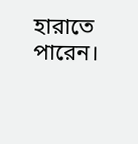হারাতে পারেন।